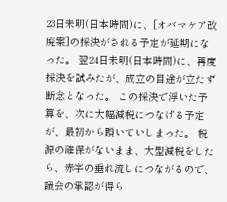23日未明(日本時間)に、[オバマケア改廃案]の採決がされる予定が延期になった。 翌24日未明(日本時間)に、再度採決を試みたが、成立の目途が立たず断念となった。 この採決で浮いた予算を、次に大幅減税につなげる予定が、最初から躓いていしまった。 税源の確保がないまま、大型減税をしたら、赤字の垂れ流しにつながるので、議会の承認が得ら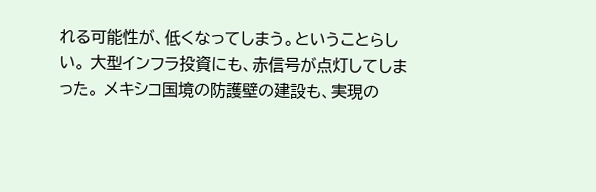れる可能性が、低くなってしまう。ということらしい。 大型インフラ投資にも、赤信号が点灯してしまった。 メキシコ国境の防護壁の建設も、実現の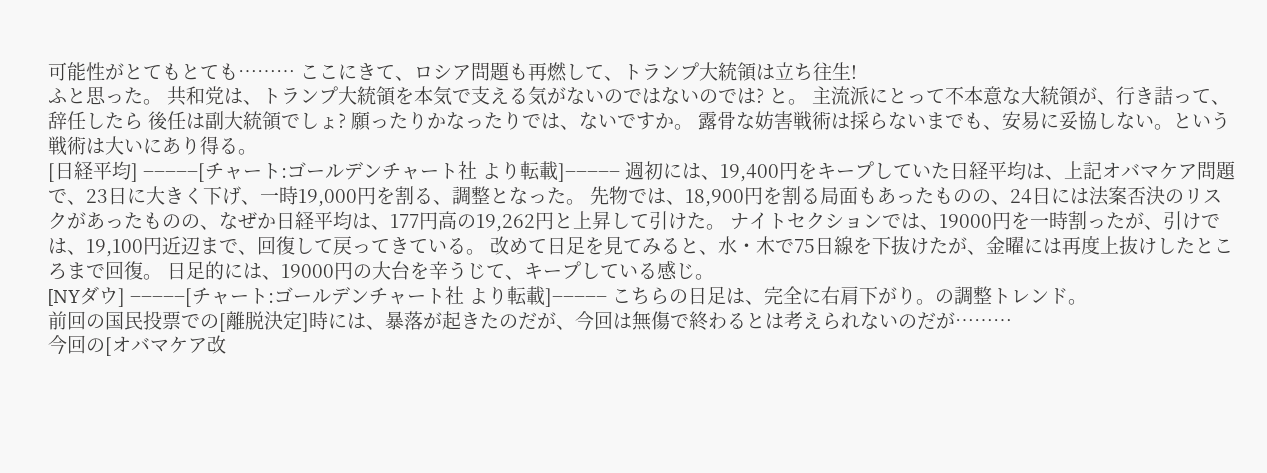可能性がとてもとても……… ここにきて、ロシア問題も再燃して、トランプ大統領は立ち往生!
ふと思った。 共和党は、トランプ大統領を本気で支える気がないのではないのでは? と。 主流派にとって不本意な大統領が、行き詰って、辞任したら 後任は副大統領でしょ? 願ったりかなったりでは、ないですか。 露骨な妨害戦術は採らないまでも、安易に妥協しない。という戦術は大いにあり得る。
[日経平均] −−−−−[チャート:ゴールデンチャート社 より転載]−−−−− 週初には、19,400円をキープしていた日経平均は、上記オバマケア問題で、23日に大きく下げ、一時19,000円を割る、調整となった。 先物では、18,900円を割る局面もあったものの、24日には法案否決のリスクがあったものの、なぜか日経平均は、177円高の19,262円と上昇して引けた。 ナイトセクションでは、19000円を一時割ったが、引けでは、19,100円近辺まで、回復して戻ってきている。 改めて日足を見てみると、水・木で75日線を下抜けたが、金曜には再度上抜けしたところまで回復。 日足的には、19000円の大台を辛うじて、キープしている感じ。
[NYダウ] −−−−−[チャート:ゴールデンチャート社 より転載]−−−−− こちらの日足は、完全に右肩下がり。の調整トレンド。
前回の国民投票での[離脱決定]時には、暴落が起きたのだが、今回は無傷で終わるとは考えられないのだが………
今回の[オバマケア改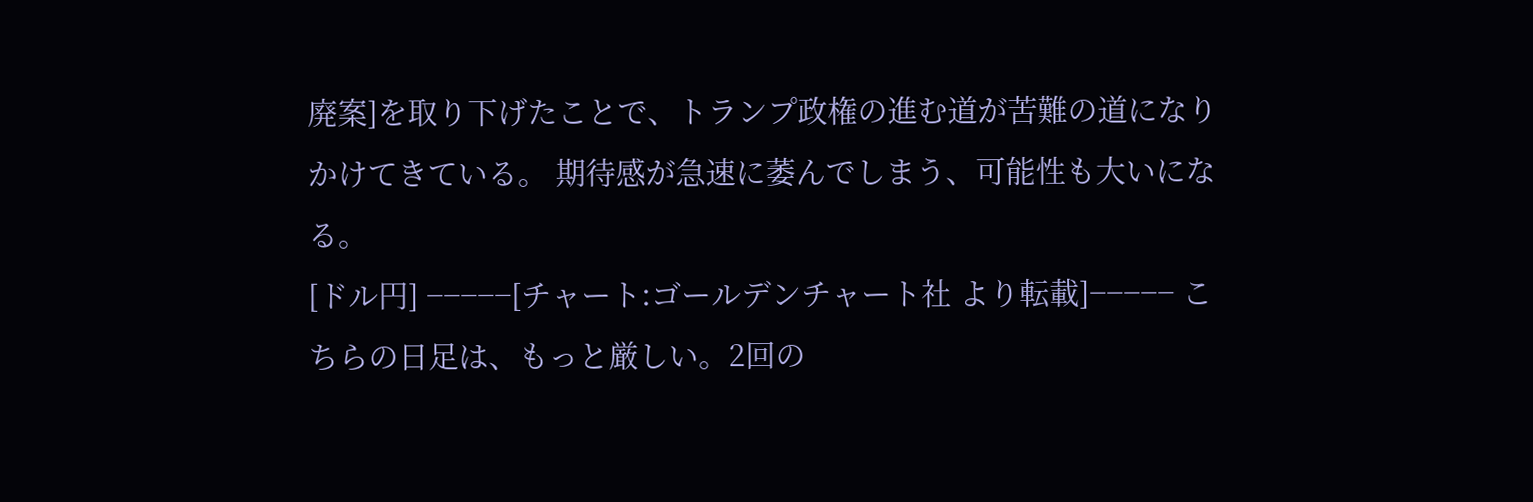廃案]を取り下げたことで、トランプ政権の進む道が苦難の道になりかけてきている。 期待感が急速に萎んでしまう、可能性も大いになる。
[ドル円] −−−−−[チャート:ゴールデンチャート社 より転載]−−−−− こちらの日足は、もっと厳しい。2回の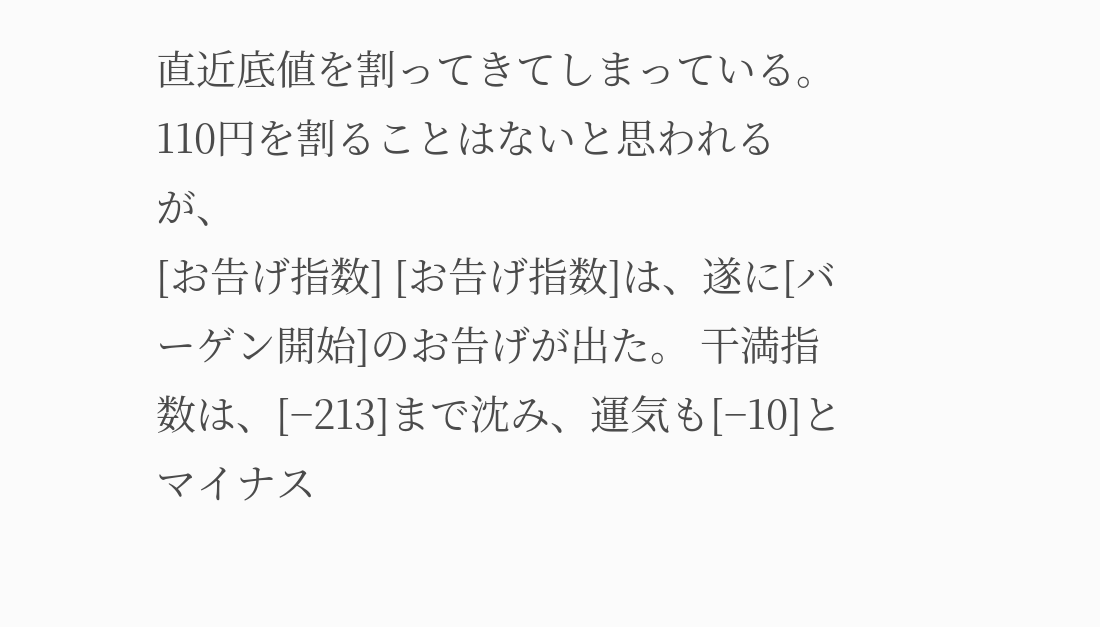直近底値を割ってきてしまっている。110円を割ることはないと思われるが、
[お告げ指数] [お告げ指数]は、遂に[バーゲン開始]のお告げが出た。 干満指数は、[−213]まで沈み、運気も[−10]とマイナス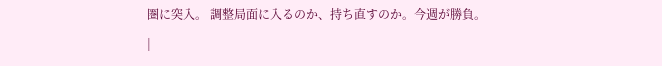圏に突入。 調整局面に入るのか、持ち直すのか。今週が勝負。
|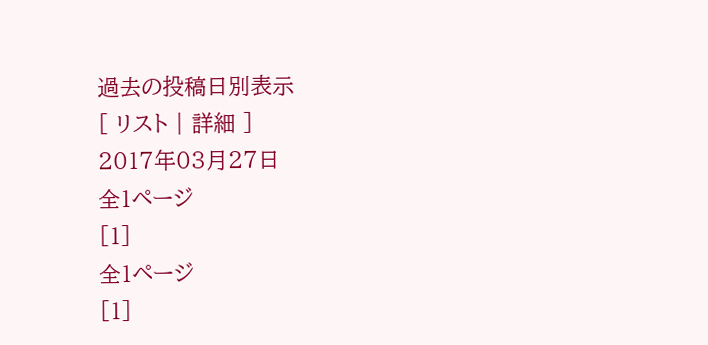過去の投稿日別表示
[ リスト | 詳細 ]
2017年03月27日
全1ページ
[1]
全1ページ
[1]